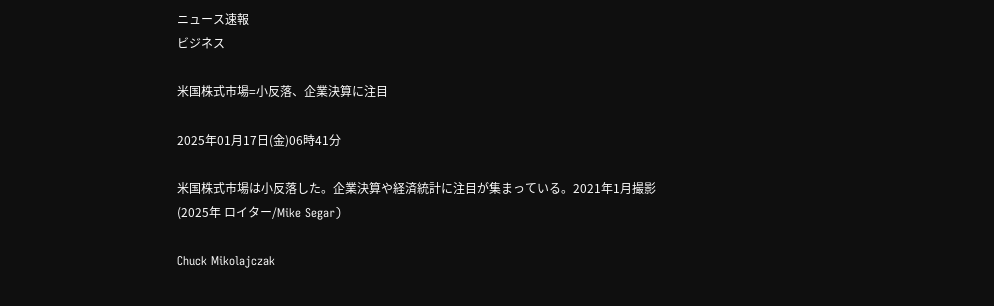ニュース速報
ビジネス

米国株式市場=小反落、企業決算に注目

2025年01月17日(金)06時41分

米国株式市場は小反落した。企業決算や経済統計に注目が集まっている。2021年1月撮影(2025年 ロイター/Mike Segar)

Chuck Mikolajczak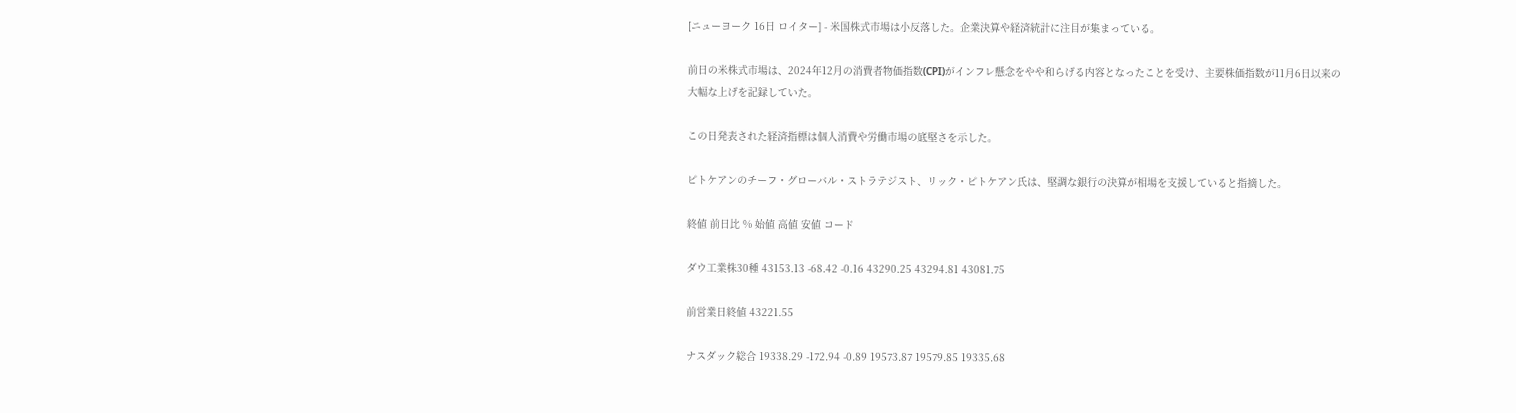[ニューヨーク 16日 ロイター] - 米国株式市場は小反落した。企業決算や経済統計に注目が集まっている。

前日の米株式市場は、2024年12月の消費者物価指数(CPI)がインフレ懸念をやや和らげる内容となったことを受け、主要株価指数が11月6日以来の大幅な上げを記録していた。

この日発表された経済指標は個人消費や労働市場の底堅さを示した。

ピトケアンのチーフ・グローバル・ストラテジスト、リック・ピトケアン氏は、堅調な銀行の決算が相場を支援していると指摘した。

終値 前日比 % 始値 高値 安値 コード

ダウ工業株30種 43153.13 -68.42 -0.16 43290.25 43294.81 43081.75

前営業日終値 43221.55

ナスダック総合 19338.29 -172.94 -0.89 19573.87 19579.85 19335.68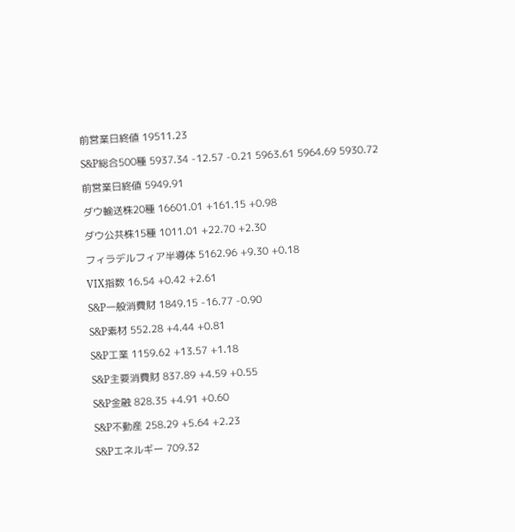前営業日終値 19511.23

S&P総合500種 5937.34 -12.57 -0.21 5963.61 5964.69 5930.72

前営業日終値 5949.91

ダウ輸送株20種 16601.01 +161.15 +0.98

ダウ公共株15種 1011.01 +22.70 +2.30

フィラデルフィア半導体 5162.96 +9.30 +0.18

VIX指数 16.54 +0.42 +2.61

S&P一般消費財 1849.15 -16.77 -0.90

S&P素材 552.28 +4.44 +0.81

S&P工業 1159.62 +13.57 +1.18

S&P主要消費財 837.89 +4.59 +0.55

S&P金融 828.35 +4.91 +0.60

S&P不動産 258.29 +5.64 +2.23

S&Pエネルギー 709.32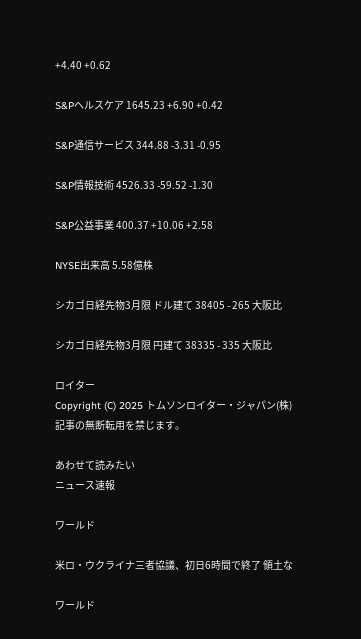+4.40 +0.62

S&Pヘルスケア 1645.23 +6.90 +0.42

S&P通信サービス 344.88 -3.31 -0.95

S&P情報技術 4526.33 -59.52 -1.30

S&P公益事業 400.37 +10.06 +2.58

NYSE出来高 5.58億株

シカゴ日経先物3月限 ドル建て 38405 - 265 大阪比

シカゴ日経先物3月限 円建て 38335 - 335 大阪比

ロイター
Copyright (C) 2025 トムソンロイター・ジャパン(株) 記事の無断転用を禁じます。

あわせて読みたい
ニュース速報

ワールド

米ロ・ウクライナ三者協議、初日6時間で終了 領土な

ワールド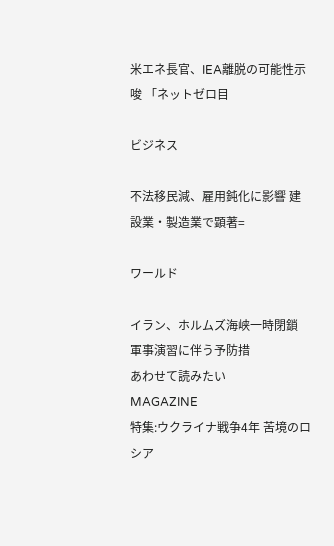米エネ長官、IEA離脱の可能性示唆 「ネットゼロ目

ビジネス

不法移民減、雇用鈍化に影響 建設業・製造業で顕著=

ワールド

イラン、ホルムズ海峡一時閉鎖 軍事演習に伴う予防措
あわせて読みたい
MAGAZINE
特集:ウクライナ戦争4年 苦境のロシア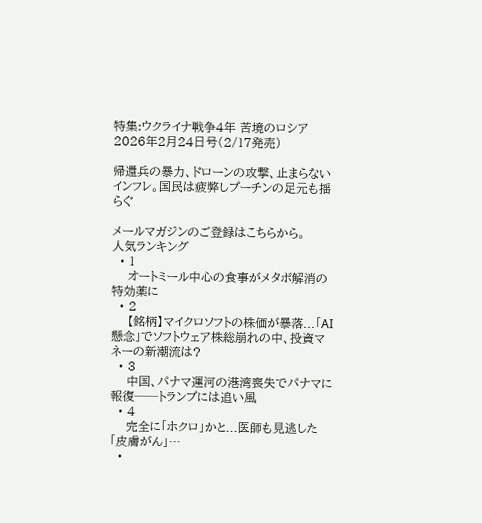特集:ウクライナ戦争4年 苦境のロシア
2026年2月24日号(2/17発売)

帰還兵の暴力、ドローンの攻撃、止まらないインフレ。国民は疲弊しプーチンの足元も揺らぐ

メールマガジンのご登録はこちらから。
人気ランキング
  • 1
    オートミール中心の食事がメタボ解消の特効薬に
  • 2
    【銘柄】マイクロソフトの株価が暴落...「AI懸念」でソフトウェア株総崩れの中、投資マネーの新潮流は?
  • 3
    中国、パナマ運河の港湾喪失でパナマに報復──トランプには追い風
  • 4
    完全に「ホクロ」かと...医師も見逃した「皮膚がん」…
  •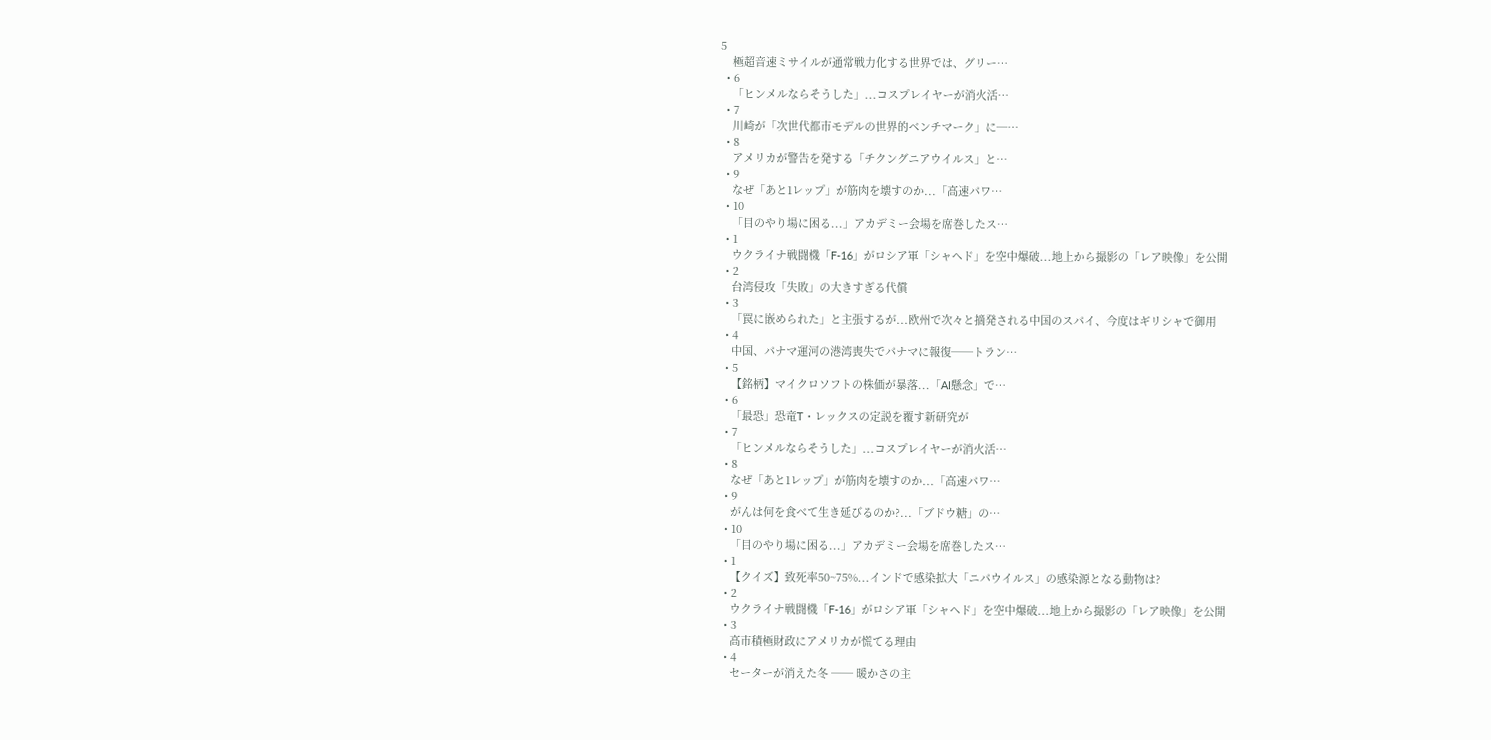5
    極超音速ミサイルが通常戦力化する世界では、グリー…
  • 6
    「ヒンメルならそうした」...コスプレイヤーが消火活…
  • 7
    川崎が「次世代都市モデルの世界的ベンチマーク」に─…
  • 8
    アメリカが警告を発する「チクングニアウイルス」と…
  • 9
    なぜ「あと1レップ」が筋肉を壊すのか...「高速パワ…
  • 10
    「目のやり場に困る...」アカデミー会場を席巻したス…
  • 1
    ウクライナ戦闘機「F-16」がロシア軍「シャヘド」を空中爆破...地上から撮影の「レア映像」を公開
  • 2
    台湾侵攻「失敗」の大きすぎる代償
  • 3
    「罠に嵌められた」と主張するが...欧州で次々と摘発される中国のスパイ、今度はギリシャで御用
  • 4
    中国、パナマ運河の港湾喪失でパナマに報復──トラン…
  • 5
    【銘柄】マイクロソフトの株価が暴落...「AI懸念」で…
  • 6
    「最恐」恐竜T・レックスの定説を覆す新研究が
  • 7
    「ヒンメルならそうした」...コスプレイヤーが消火活…
  • 8
    なぜ「あと1レップ」が筋肉を壊すのか...「高速パワ…
  • 9
    がんは何を食べて生き延びるのか?...「ブドウ糖」の…
  • 10
    「目のやり場に困る...」アカデミー会場を席巻したス…
  • 1
    【クイズ】致死率50~75%...インドで感染拡大「ニパウイルス」の感染源となる動物は?
  • 2
    ウクライナ戦闘機「F-16」がロシア軍「シャヘド」を空中爆破...地上から撮影の「レア映像」を公開
  • 3
    高市積極財政にアメリカが慌てる理由
  • 4
    セーターが消えた冬 ── 暖かさの主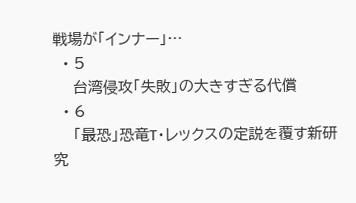戦場が「インナー」…
  • 5
    台湾侵攻「失敗」の大きすぎる代償
  • 6
    「最恐」恐竜T・レックスの定説を覆す新研究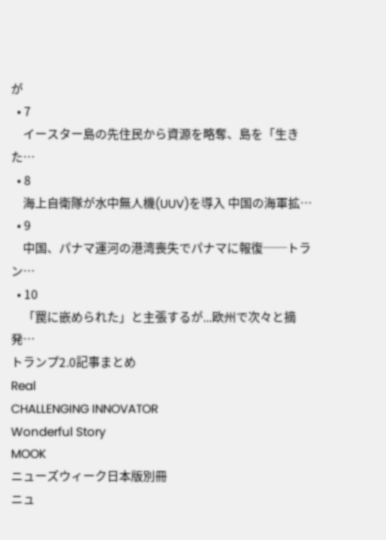が
  • 7
    イースター島の先住民から資源を略奪、島を「生きた…
  • 8
    海上自衛隊が水中無人機(UUV)を導入 中国の海軍拡…
  • 9
    中国、パナマ運河の港湾喪失でパナマに報復──トラン…
  • 10
    「罠に嵌められた」と主張するが...欧州で次々と摘発…
トランプ2.0記事まとめ
Real
CHALLENGING INNOVATOR
Wonderful Story
MOOK
ニューズウィーク日本版別冊
ニュ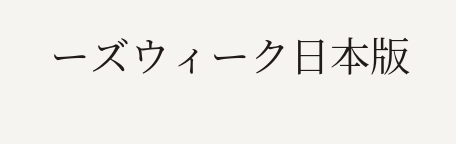ーズウィーク日本版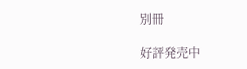別冊

好評発売中